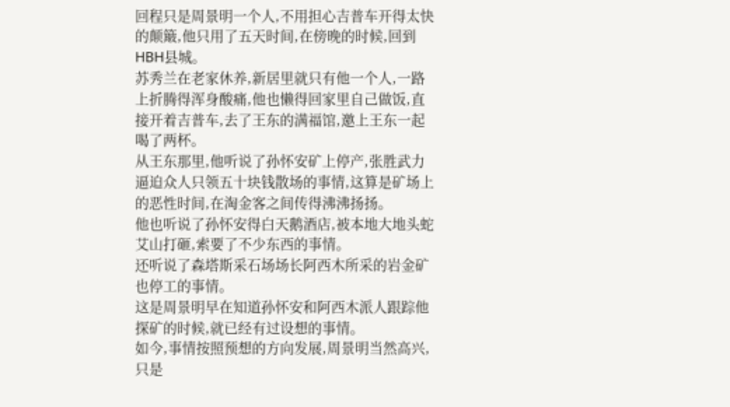回程只是周景明一个人,不用担心吉普车开得太快的颠簸,他只用了五天时间,在傍晚的时候,回到HBH县城。
苏秀兰在老家休养,新居里就只有他一个人,一路上折腾得浑身酸痛,他也懒得回家里自己做饭,直接开着吉普车,去了王东的满福馆,邀上王东一起喝了两杯。
从王东那里,他听说了孙怀安矿上停产,张胜武力逼迫众人只领五十块钱散场的事情,这算是矿场上的恶性时间,在淘金客之间传得沸沸扬扬。
他也听说了孙怀安得白天鹅酒店,被本地大地头蛇艾山打砸,索要了不少东西的事情。
还听说了森塔斯采石场场长阿西木所采的岩金矿也停工的事情。
这是周景明早在知道孙怀安和阿西木派人跟踪他探矿的时候,就已经有过设想的事情。
如今,事情按照预想的方向发展,周景明当然高兴,只是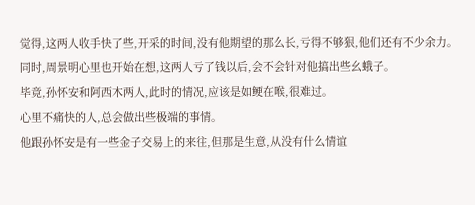觉得,这两人收手快了些,开采的时间,没有他期望的那么长,亏得不够狠,他们还有不少余力。
同时,周景明心里也开始在想,这两人亏了钱以后,会不会针对他搞出些幺蛾子。
毕竟,孙怀安和阿西木两人,此时的情况,应该是如鲠在喉,很难过。
心里不痛快的人,总会做出些极端的事情。
他跟孙怀安是有一些金子交易上的来往,但那是生意,从没有什么情谊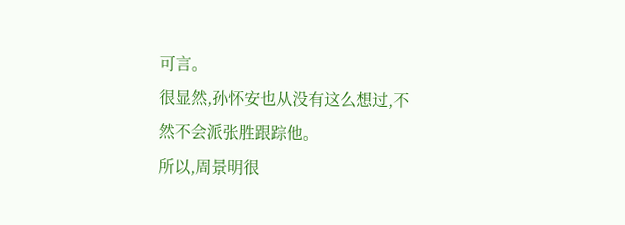可言。
很显然,孙怀安也从没有这么想过,不然不会派张胜跟踪他。
所以,周景明很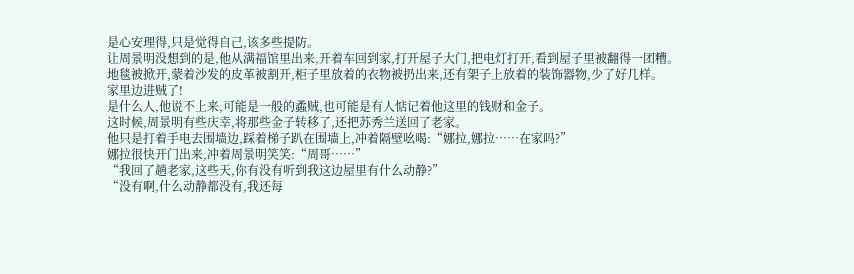是心安理得,只是觉得自己,该多些提防。
让周景明没想到的是,他从满福馆里出来,开着车回到家,打开屋子大门,把电灯打开,看到屋子里被翻得一团糟。
地毯被掀开,蒙着沙发的皮革被割开,柜子里放着的衣物被扔出来,还有架子上放着的装饰器物,少了好几样。
家里边进贼了!
是什么人,他说不上来,可能是一般的蟊贼,也可能是有人惦记着他这里的钱财和金子。
这时候,周景明有些庆幸,将那些金子转移了,还把苏秀兰送回了老家。
他只是打着手电去围墙边,踩着梯子趴在围墙上,冲着隔壁吆喝:“娜拉,娜拉……在家吗?”
娜拉很快开门出来,冲着周景明笑笑:“周哥……”
“我回了趟老家,这些天,你有没有听到我这边屋里有什么动静?”
“没有啊,什么动静都没有,我还每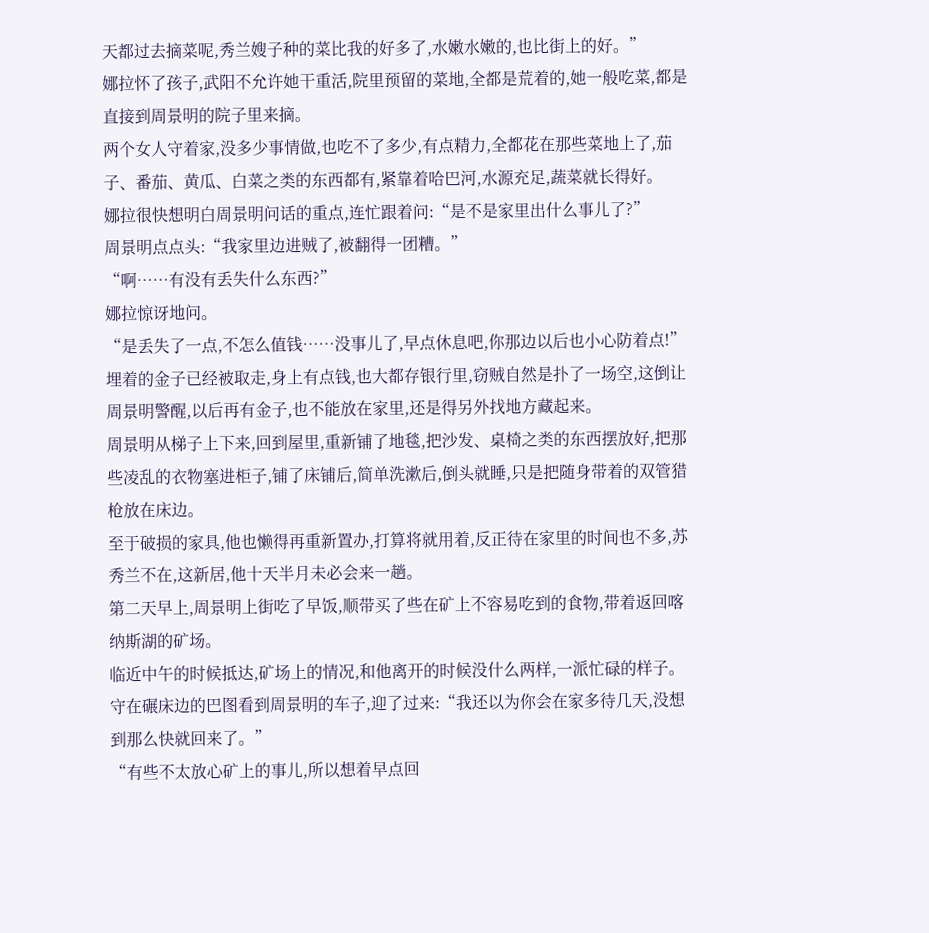天都过去摘菜呢,秀兰嫂子种的菜比我的好多了,水嫩水嫩的,也比街上的好。”
娜拉怀了孩子,武阳不允许她干重活,院里预留的菜地,全都是荒着的,她一般吃菜,都是直接到周景明的院子里来摘。
两个女人守着家,没多少事情做,也吃不了多少,有点精力,全都花在那些菜地上了,茄子、番茄、黄瓜、白菜之类的东西都有,紧靠着哈巴河,水源充足,蔬菜就长得好。
娜拉很快想明白周景明问话的重点,连忙跟着问:“是不是家里出什么事儿了?”
周景明点点头:“我家里边进贼了,被翻得一团糟。”
“啊……有没有丢失什么东西?”
娜拉惊讶地问。
“是丢失了一点,不怎么值钱……没事儿了,早点休息吧,你那边以后也小心防着点!”
埋着的金子已经被取走,身上有点钱,也大都存银行里,窃贼自然是扑了一场空,这倒让周景明警醒,以后再有金子,也不能放在家里,还是得另外找地方藏起来。
周景明从梯子上下来,回到屋里,重新铺了地毯,把沙发、桌椅之类的东西摆放好,把那些凌乱的衣物塞进柜子,铺了床铺后,简单洗漱后,倒头就睡,只是把随身带着的双管猎枪放在床边。
至于破损的家具,他也懒得再重新置办,打算将就用着,反正待在家里的时间也不多,苏秀兰不在,这新居,他十天半月未必会来一趟。
第二天早上,周景明上街吃了早饭,顺带买了些在矿上不容易吃到的食物,带着返回喀纳斯湖的矿场。
临近中午的时候抵达,矿场上的情况,和他离开的时候没什么两样,一派忙碌的样子。
守在碾床边的巴图看到周景明的车子,迎了过来:“我还以为你会在家多待几天,没想到那么快就回来了。”
“有些不太放心矿上的事儿,所以想着早点回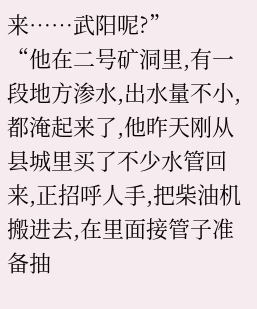来……武阳呢?”
“他在二号矿洞里,有一段地方渗水,出水量不小,都淹起来了,他昨天刚从县城里买了不少水管回来,正招呼人手,把柴油机搬进去,在里面接管子准备抽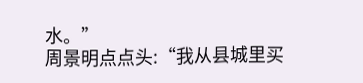水。”
周景明点点头:“我从县城里买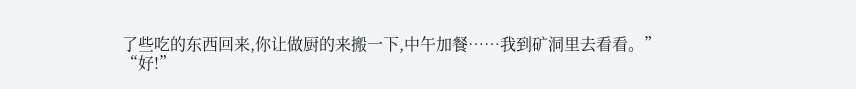了些吃的东西回来,你让做厨的来搬一下,中午加餐……我到矿洞里去看看。”
“好!”